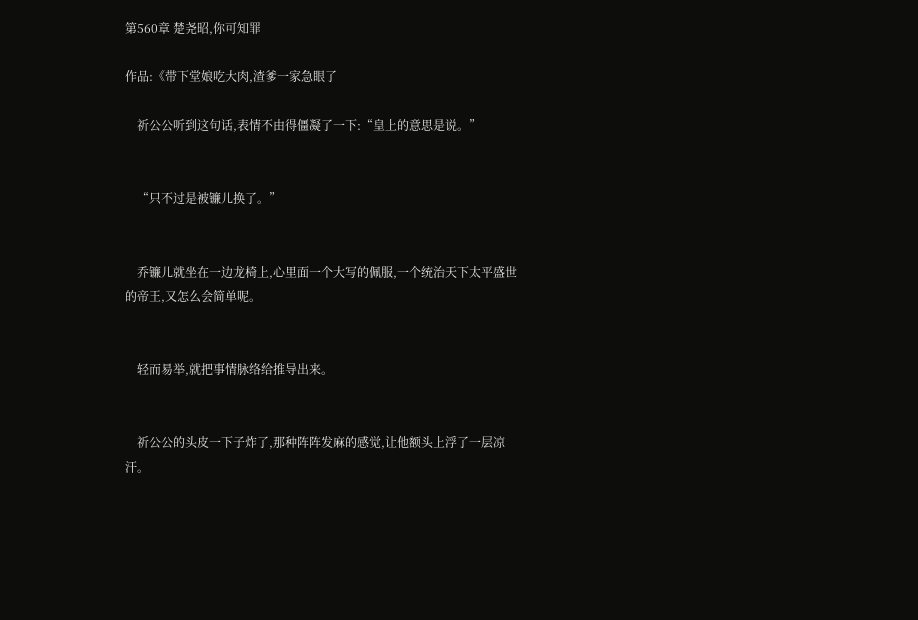第560章 楚尧昭,你可知罪

作品:《带下堂娘吃大肉,渣爹一家急眼了

    祈公公听到这句话,表情不由得僵凝了一下:“皇上的意思是说。”


    “只不过是被镰儿换了。”


    乔镰儿就坐在一边龙椅上,心里面一个大写的佩服,一个统治天下太平盛世的帝王,又怎么会简单呢。


    轻而易举,就把事情脉络给推导出来。


    祈公公的头皮一下子炸了,那种阵阵发麻的感觉,让他额头上浮了一层凉汗。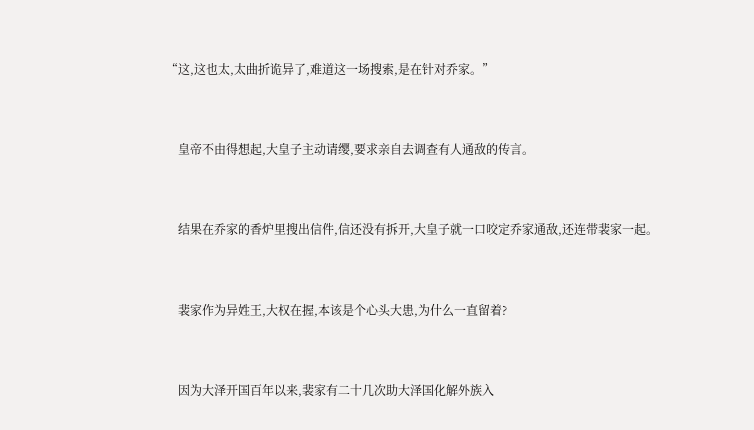“这,这也太,太曲折诡异了,难道这一场搜索,是在针对乔家。”


    皇帝不由得想起,大皇子主动请缨,要求亲自去调查有人通敌的传言。


    结果在乔家的香炉里搜出信件,信还没有拆开,大皇子就一口咬定乔家通敌,还连带裴家一起。


    裴家作为异姓王,大权在握,本该是个心头大患,为什么一直留着?


    因为大泽开国百年以来,裴家有二十几次助大泽国化解外族入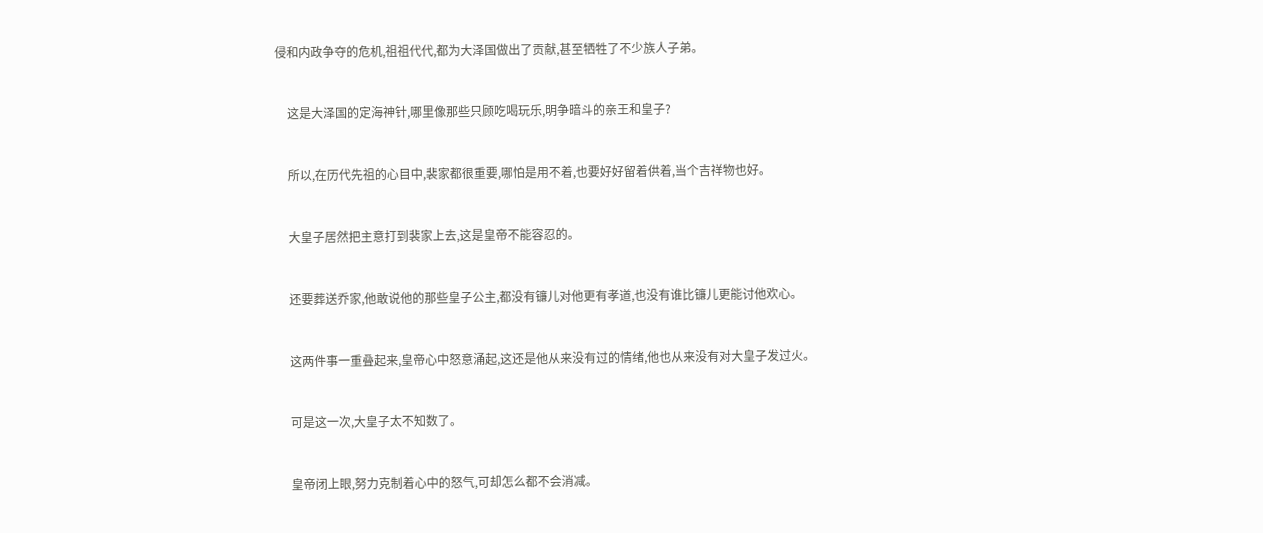侵和内政争夺的危机,祖祖代代,都为大泽国做出了贡献,甚至牺牲了不少族人子弟。


    这是大泽国的定海神针,哪里像那些只顾吃喝玩乐,明争暗斗的亲王和皇子?


    所以,在历代先祖的心目中,裴家都很重要,哪怕是用不着,也要好好留着供着,当个吉祥物也好。


    大皇子居然把主意打到裴家上去,这是皇帝不能容忍的。


    还要葬送乔家,他敢说他的那些皇子公主,都没有镰儿对他更有孝道,也没有谁比镰儿更能讨他欢心。


    这两件事一重叠起来,皇帝心中怒意涌起,这还是他从来没有过的情绪,他也从来没有对大皇子发过火。


    可是这一次,大皇子太不知数了。


    皇帝闭上眼,努力克制着心中的怒气,可却怎么都不会消减。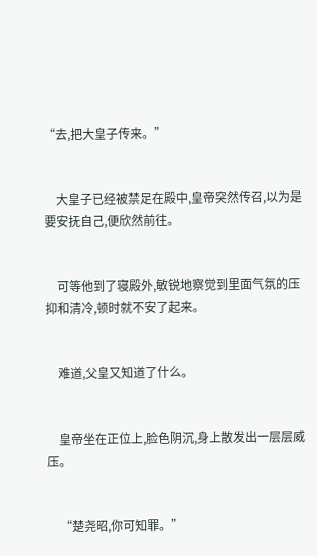“去,把大皇子传来。”


    大皇子已经被禁足在殿中,皇帝突然传召,以为是要安抚自己,便欣然前往。


    可等他到了寝殿外,敏锐地察觉到里面气氛的压抑和清冷,顿时就不安了起来。


    难道,父皇又知道了什么。


    皇帝坐在正位上,脸色阴沉,身上散发出一层层威压。


    “楚尧昭,你可知罪。”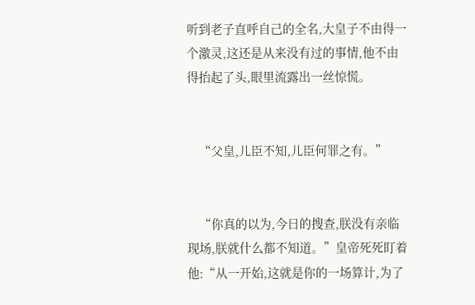听到老子直呼自己的全名,大皇子不由得一个激灵,这还是从来没有过的事情,他不由得抬起了头,眼里流露出一丝惊慌。


    “父皇,儿臣不知,儿臣何罪之有。”


    “你真的以为,今日的搜查,朕没有亲临现场,朕就什么都不知道。”皇帝死死盯着他:“从一开始,这就是你的一场算计,为了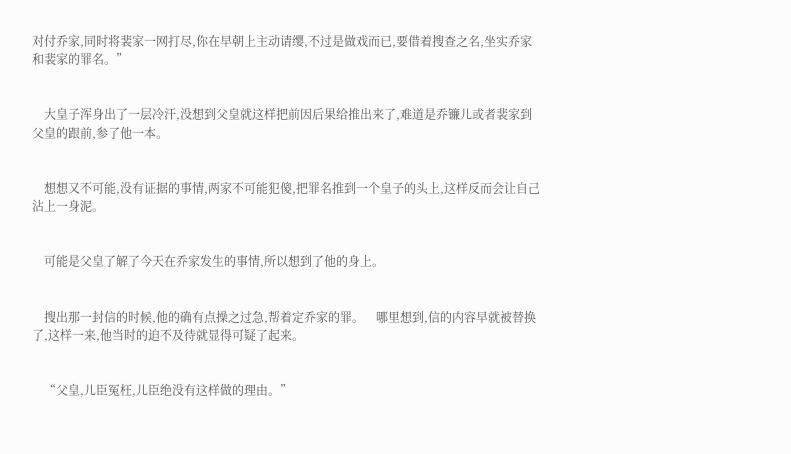对付乔家,同时将裴家一网打尽,你在早朝上主动请缨,不过是做戏而已,要借着搜查之名,坐实乔家和裴家的罪名。”


    大皇子浑身出了一层冷汗,没想到父皇就这样把前因后果给推出来了,难道是乔镰儿或者裴家到父皇的跟前,参了他一本。


    想想又不可能,没有证据的事情,两家不可能犯傻,把罪名推到一个皇子的头上,这样反而会让自己沾上一身泥。


    可能是父皇了解了今天在乔家发生的事情,所以想到了他的身上。


    搜出那一封信的时候,他的确有点操之过急,帮着定乔家的罪。    哪里想到,信的内容早就被替换了,这样一来,他当时的迫不及待就显得可疑了起来。


    “父皇,儿臣冤枉,儿臣绝没有这样做的理由。”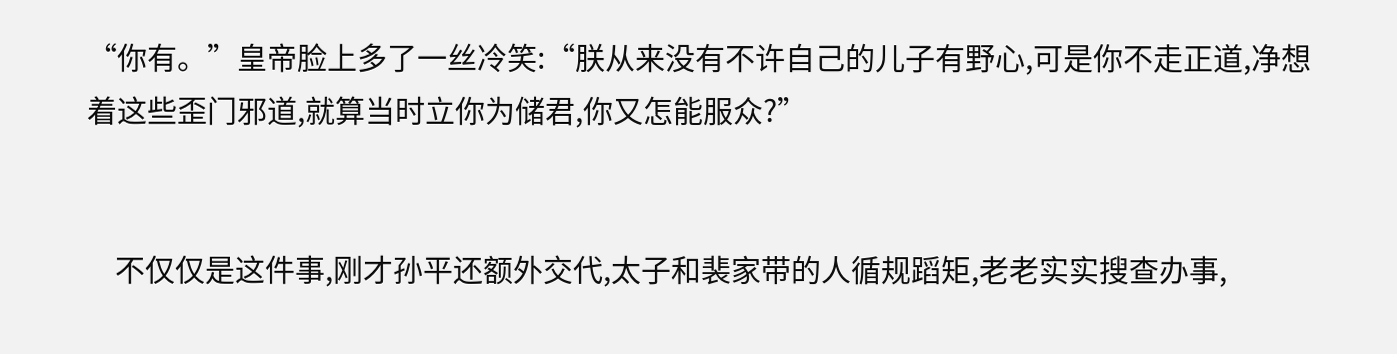“你有。”皇帝脸上多了一丝冷笑:“朕从来没有不许自己的儿子有野心,可是你不走正道,净想着这些歪门邪道,就算当时立你为储君,你又怎能服众?”


    不仅仅是这件事,刚才孙平还额外交代,太子和裴家带的人循规蹈矩,老老实实搜查办事,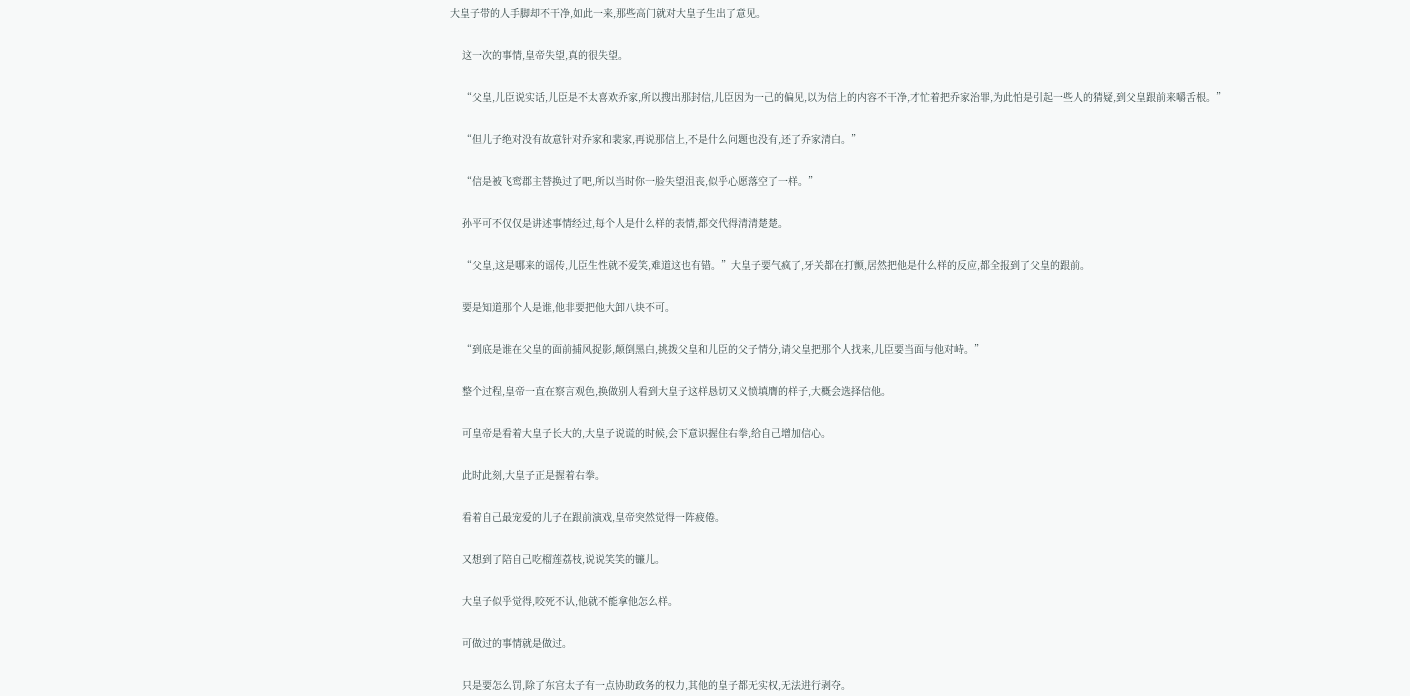大皇子带的人手脚却不干净,如此一来,那些高门就对大皇子生出了意见。


    这一次的事情,皇帝失望,真的很失望。


    “父皇,儿臣说实话,儿臣是不太喜欢乔家,所以搜出那封信,儿臣因为一己的偏见,以为信上的内容不干净,才忙着把乔家治罪,为此怕是引起一些人的猜疑,到父皇跟前来嚼舌根。”


    “但儿子绝对没有故意针对乔家和裴家,再说那信上,不是什么问题也没有,还了乔家清白。”


    “信是被飞鸾郡主替换过了吧,所以当时你一脸失望沮丧,似乎心愿落空了一样。”


    孙平可不仅仅是讲述事情经过,每个人是什么样的表情,都交代得清清楚楚。


    “父皇,这是哪来的谣传,儿臣生性就不爱笑,难道这也有错。”大皇子要气疯了,牙关都在打颤,居然把他是什么样的反应,都全报到了父皇的跟前。


    要是知道那个人是谁,他非要把他大卸八块不可。


    “到底是谁在父皇的面前捕风捉影,颠倒黑白,挑拨父皇和儿臣的父子情分,请父皇把那个人找来,儿臣要当面与他对峙。”


    整个过程,皇帝一直在察言观色,换做别人看到大皇子这样恳切又义愤填膺的样子,大概会选择信他。


    可皇帝是看着大皇子长大的,大皇子说谎的时候,会下意识握住右拳,给自己增加信心。


    此时此刻,大皇子正是握着右拳。


    看着自己最宠爱的儿子在跟前演戏,皇帝突然觉得一阵疲倦。


    又想到了陪自己吃榴莲荔枝,说说笑笑的镰儿。


    大皇子似乎觉得,咬死不认,他就不能拿他怎么样。


    可做过的事情就是做过。


    只是要怎么罚,除了东宫太子有一点协助政务的权力,其他的皇子都无实权,无法进行剥夺。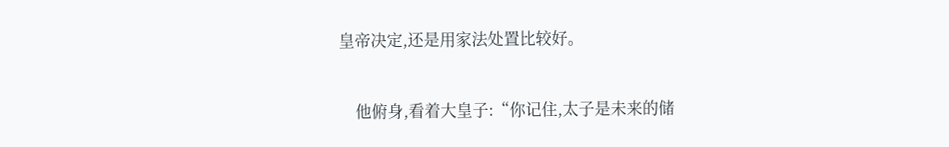皇帝决定,还是用家法处置比较好。


    他俯身,看着大皇子:“你记住,太子是未来的储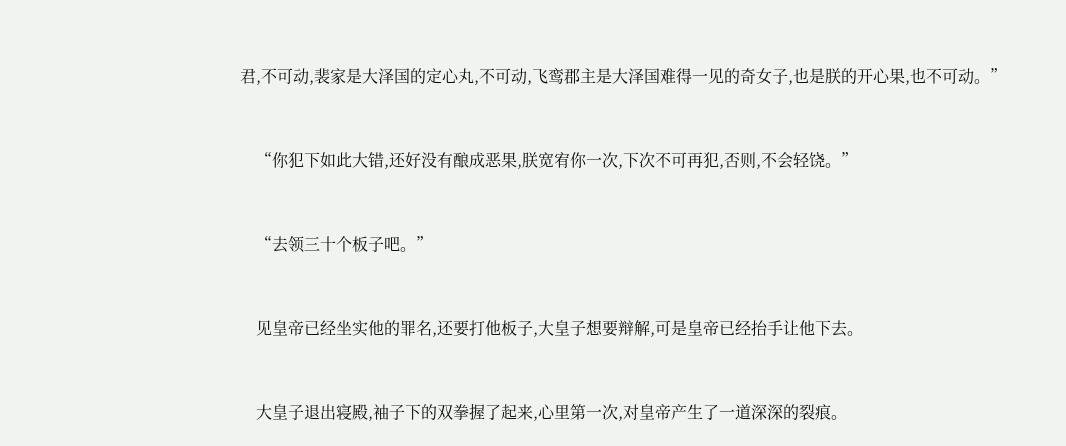君,不可动,裴家是大泽国的定心丸,不可动,飞鸾郡主是大泽国难得一见的奇女子,也是朕的开心果,也不可动。”


    “你犯下如此大错,还好没有酿成恶果,朕宽宥你一次,下次不可再犯,否则,不会轻饶。”


    “去领三十个板子吧。”


    见皇帝已经坐实他的罪名,还要打他板子,大皇子想要辩解,可是皇帝已经抬手让他下去。


    大皇子退出寝殿,袖子下的双拳握了起来,心里第一次,对皇帝产生了一道深深的裂痕。